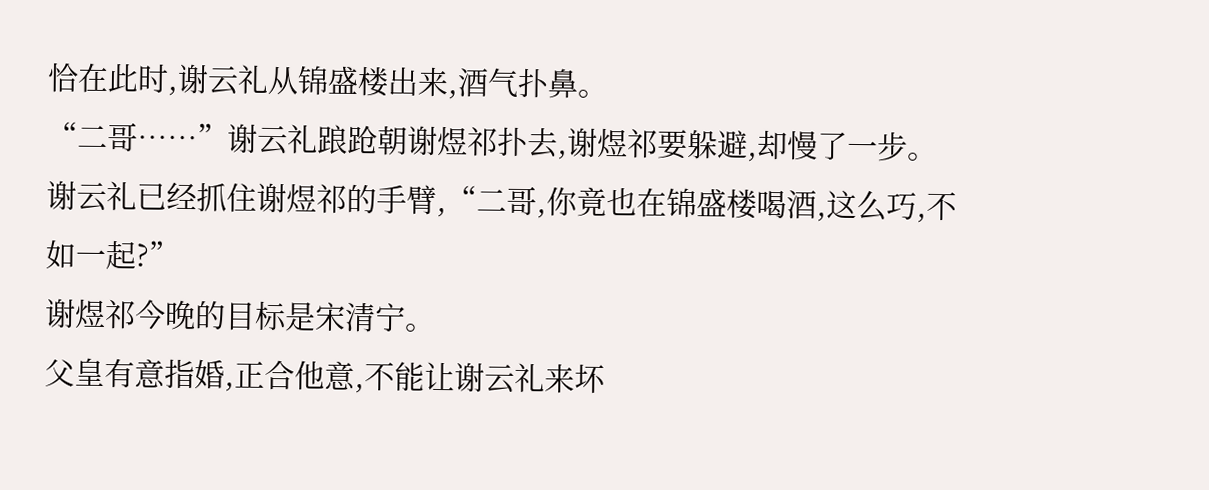恰在此时,谢云礼从锦盛楼出来,酒气扑鼻。
“二哥……”谢云礼踉跄朝谢煜祁扑去,谢煜祁要躲避,却慢了一步。
谢云礼已经抓住谢煜祁的手臂,“二哥,你竟也在锦盛楼喝酒,这么巧,不如一起?”
谢煜祁今晚的目标是宋清宁。
父皇有意指婚,正合他意,不能让谢云礼来坏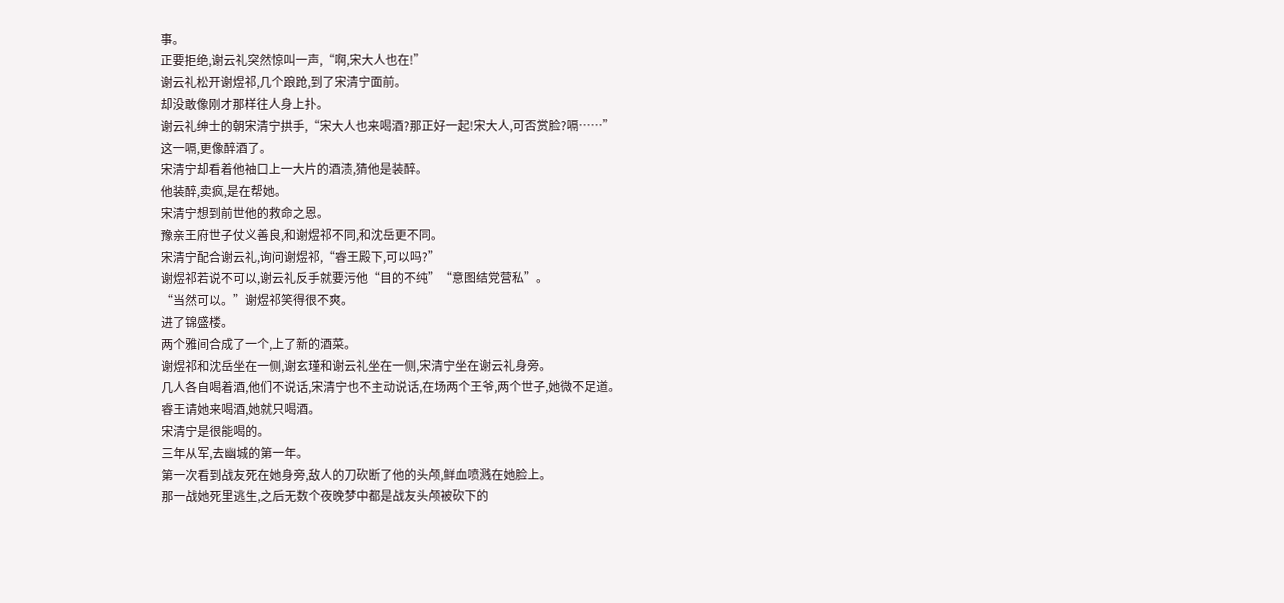事。
正要拒绝,谢云礼突然惊叫一声,“啊,宋大人也在!”
谢云礼松开谢煜祁,几个踉跄,到了宋清宁面前。
却没敢像刚才那样往人身上扑。
谢云礼绅士的朝宋清宁拱手,“宋大人也来喝酒?那正好一起!宋大人,可否赏脸?嗝……”
这一嗝,更像醉酒了。
宋清宁却看着他袖口上一大片的酒渍,猜他是装醉。
他装醉,卖疯,是在帮她。
宋清宁想到前世他的救命之恩。
豫亲王府世子仗义善良,和谢煜祁不同,和沈岳更不同。
宋清宁配合谢云礼,询问谢煜祁,“睿王殿下,可以吗?”
谢煜祁若说不可以,谢云礼反手就要污他“目的不纯”“意图结党营私”。
“当然可以。”谢煜祁笑得很不爽。
进了锦盛楼。
两个雅间合成了一个,上了新的酒菜。
谢煜祁和沈岳坐在一侧,谢玄瑾和谢云礼坐在一侧,宋清宁坐在谢云礼身旁。
几人各自喝着酒,他们不说话,宋清宁也不主动说话,在场两个王爷,两个世子,她微不足道。
睿王请她来喝酒,她就只喝酒。
宋清宁是很能喝的。
三年从军,去幽城的第一年。
第一次看到战友死在她身旁,敌人的刀砍断了他的头颅,鲜血喷溅在她脸上。
那一战她死里逃生,之后无数个夜晚梦中都是战友头颅被砍下的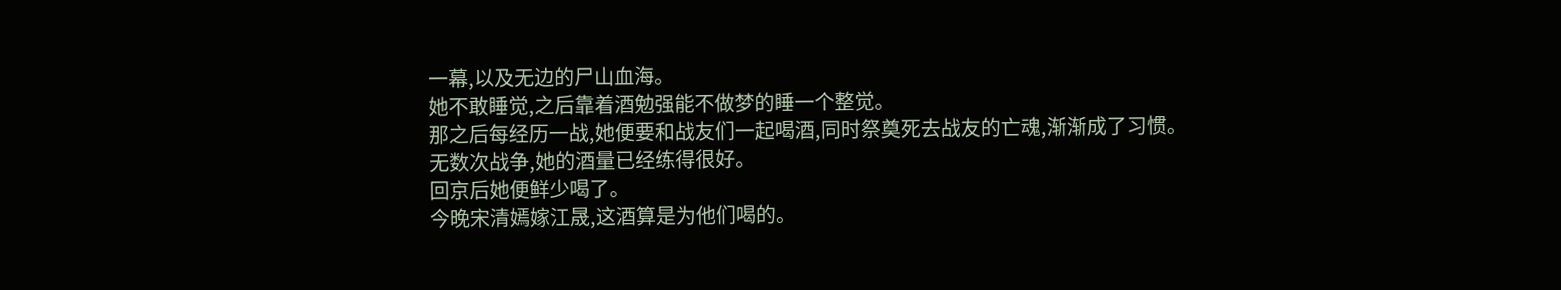一幕,以及无边的尸山血海。
她不敢睡觉,之后靠着酒勉强能不做梦的睡一个整觉。
那之后每经历一战,她便要和战友们一起喝酒,同时祭奠死去战友的亡魂,渐渐成了习惯。
无数次战争,她的酒量已经练得很好。
回京后她便鲜少喝了。
今晚宋清嫣嫁江晟,这酒算是为他们喝的。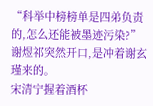“科举中榜榜单是四弟负责的,怎么还能被墨迹污染?”谢煜祁突然开口,是冲着谢玄瑾来的。
宋清宁握着酒杯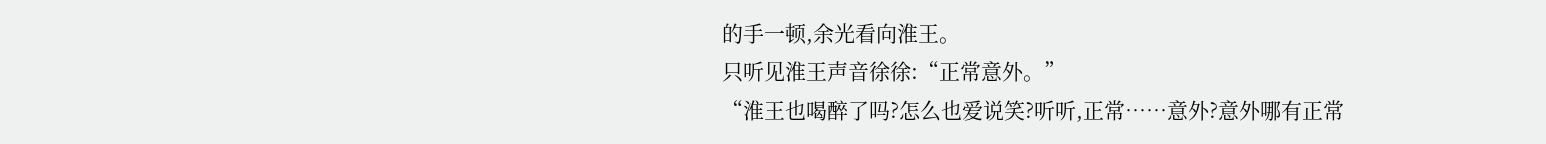的手一顿,余光看向淮王。
只听见淮王声音徐徐:“正常意外。”
“淮王也喝醉了吗?怎么也爱说笑?听听,正常……意外?意外哪有正常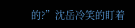的?”沈岳冷笑的盯着